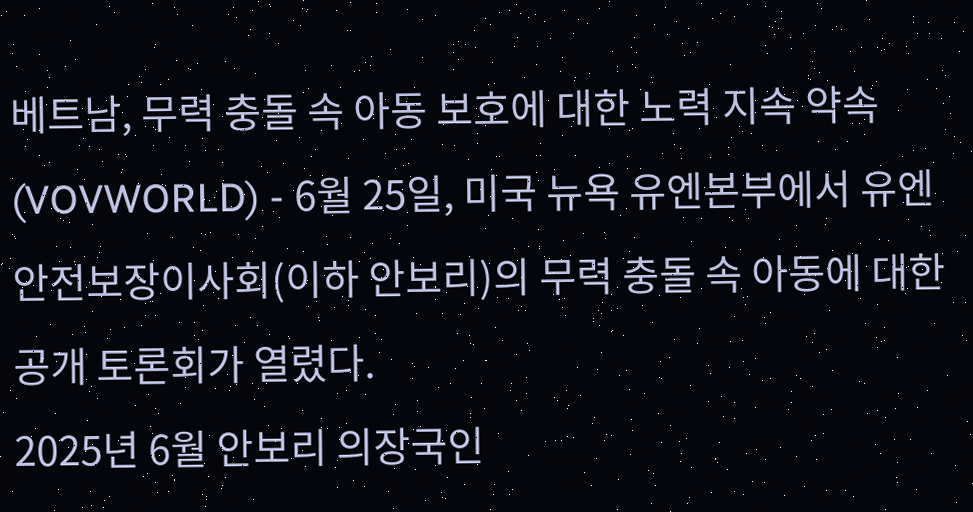베트남, 무력 충돌 속 아동 보호에 대한 노력 지속 약속
(VOVWORLD) - 6월 25일, 미국 뉴욕 유엔본부에서 유엔 안전보장이사회(이하 안보리)의 무력 충돌 속 아동에 대한 공개 토론회가 열렸다.
2025년 6월 안보리 의장국인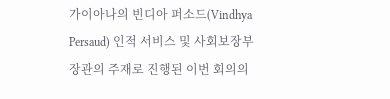가이아나의 빈디아 퍼소드(Vindhya Persaud) 인적 서비스 및 사회보장부 장관의 주재로 진행된 이번 회의의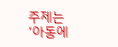주제는 ‘아동에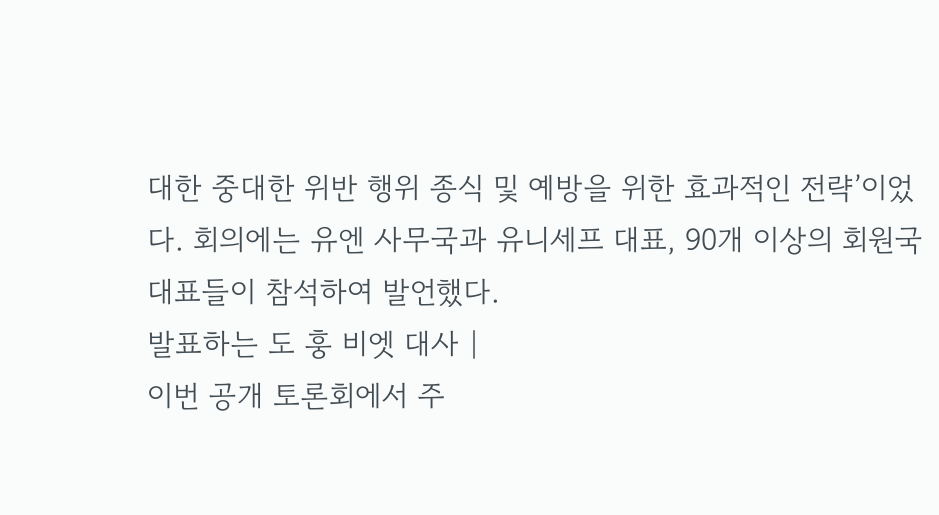대한 중대한 위반 행위 종식 및 예방을 위한 효과적인 전략’이었다. 회의에는 유엔 사무국과 유니세프 대표, 90개 이상의 회원국 대표들이 참석하여 발언했다.
발표하는 도 훙 비엣 대사 |
이번 공개 토론회에서 주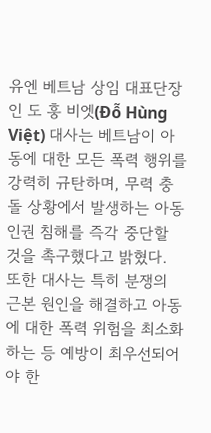유엔 베트남 상임 대표단장인 도 훙 비엣(Đỗ Hùng Việt) 대사는 베트남이 아동에 대한 모든 폭력 행위를 강력히 규탄하며, 무력 충돌 상황에서 발생하는 아동 인권 침해를 즉각 중단할 것을 촉구했다고 밝혔다. 또한 대사는 특히 분쟁의 근본 원인을 해결하고 아동에 대한 폭력 위험을 최소화하는 등 예방이 최우선되어야 한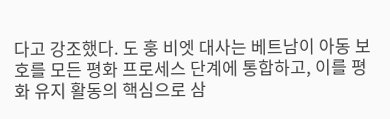다고 강조했다. 도 훙 비엣 대사는 베트남이 아동 보호를 모든 평화 프로세스 단계에 통합하고, 이를 평화 유지 활동의 핵심으로 삼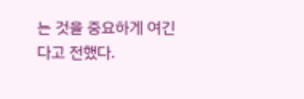는 것을 중요하게 여긴다고 전했다.